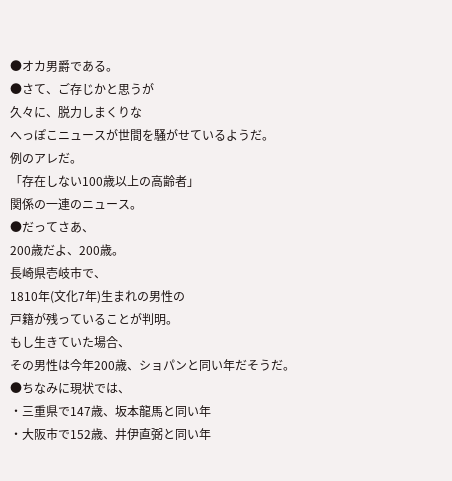●オカ男爵である。
●さて、ご存じかと思うが
久々に、脱力しまくりな
へっぽこニュースが世間を騒がせているようだ。
例のアレだ。
「存在しない100歳以上の高齢者」
関係の一連のニュース。
●だってさあ、
200歳だよ、200歳。
長崎県壱岐市で、
1810年(文化7年)生まれの男性の
戸籍が残っていることが判明。
もし生きていた場合、
その男性は今年200歳、ショパンと同い年だそうだ。
●ちなみに現状では、
・三重県で147歳、坂本龍馬と同い年
・大阪市で152歳、井伊直弼と同い年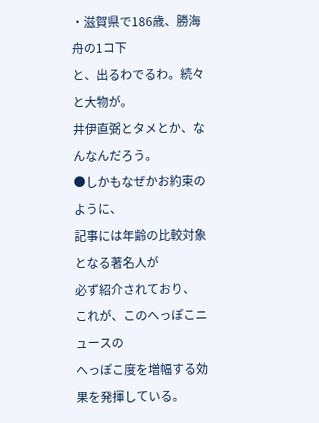・滋賀県で186歳、勝海舟の1コ下
と、出るわでるわ。続々と大物が。
井伊直弼とタメとか、なんなんだろう。
●しかもなぜかお約束のように、
記事には年齢の比較対象となる著名人が
必ず紹介されており、
これが、このへっぽこニュースの
へっぽこ度を増幅する効果を発揮している。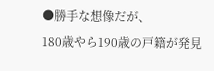●勝手な想像だが、
180歳やら190歳の戸籍が発見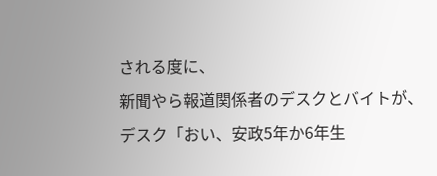される度に、
新聞やら報道関係者のデスクとバイトが、
デスク「おい、安政5年か6年生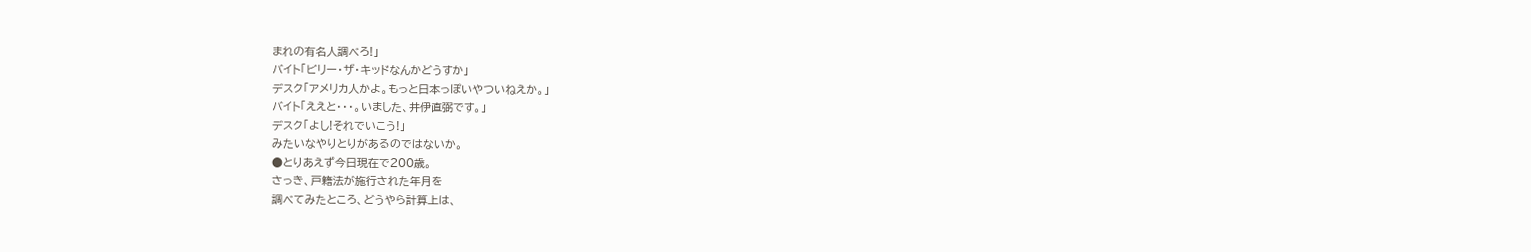まれの有名人調べろ!」
バイト「ビリー・ザ・キッドなんかどうすか」
デスク「アメリカ人かよ。もっと日本っぽいやついねえか。」
バイト「ええと・・・。いました、井伊直弼です。」
デスク「よし!それでいこう!」
みたいなやりとりがあるのではないか。
●とりあえず今日現在で200歳。
さっき、戸籍法が施行された年月を
調べてみたところ、どうやら計算上は、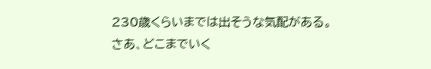230歳くらいまでは出そうな気配がある。
さあ、どこまでいく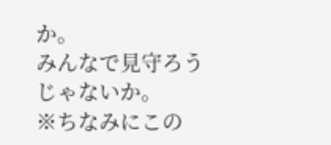か。
みんなで見守ろうじゃないか。
※ちなみにこの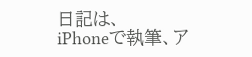日記は、
iPhoneで執筆、ア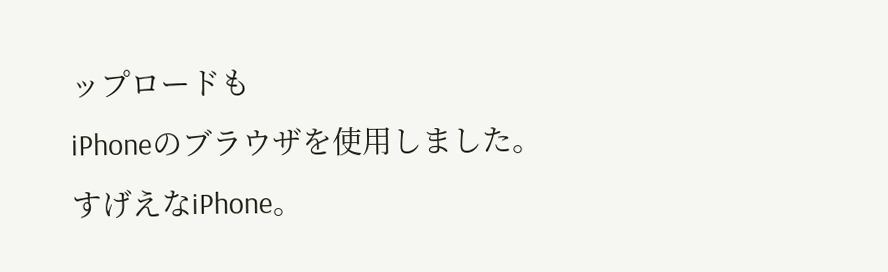ップロードも
iPhoneのブラウザを使用しました。
すげえなiPhone。